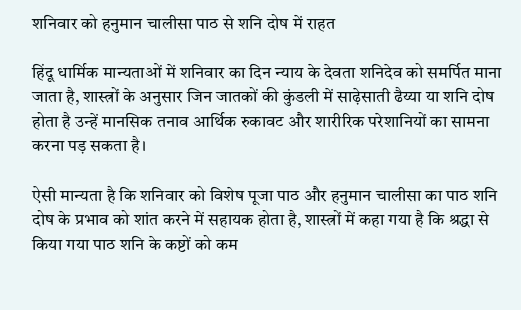शनिवार को हनुमान चालीसा पाठ से शनि दोष में राहत

हिंदू धार्मिक मान्यताओं में शनिवार का दिन न्याय के देवता शनिदेव को समर्पित माना जाता है, शास्त्रों के अनुसार जिन जातकों की कुंडली में साढ़ेसाती ढैय्या या शनि दोष होता है उन्हें मानसिक तनाव आर्थिक रुकावट और शारीरिक परेशानियों का सामना करना पड़ सकता है।

ऐसी मान्यता है कि शनिवार को विशेष पूजा पाठ और हनुमान चालीसा का पाठ शनि दोष के प्रभाव को शांत करने में सहायक होता है, शास्त्रों में कहा गया है कि श्रद्धा से किया गया पाठ शनि के कष्टों को कम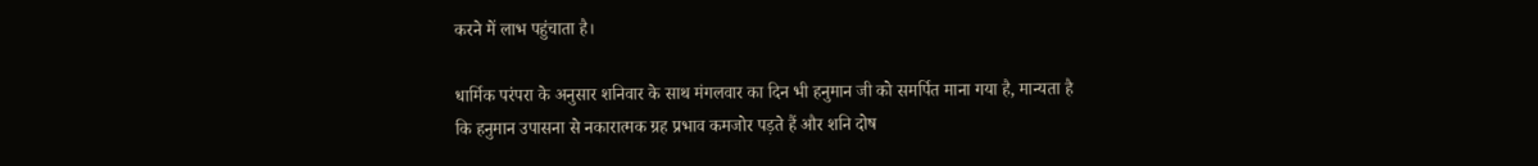करने में लाभ पहुंचाता है।

धार्मिक परंपरा के अनुसार शनिवार के साथ मंगलवार का दिन भी हनुमान जी को समर्पित माना गया है, मान्यता है कि हनुमान उपासना से नकारात्मक ग्रह प्रभाव कमजोर पड़ते हैं और शनि दोष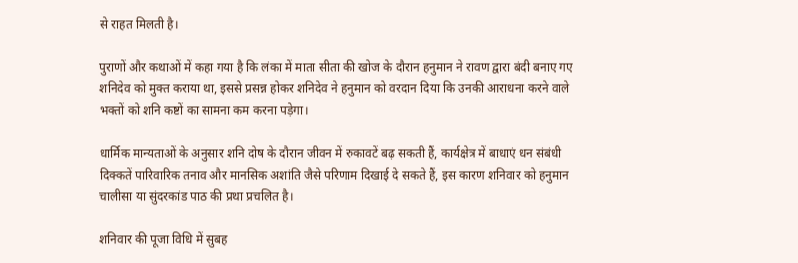से राहत मिलती है।

पुराणों और कथाओं में कहा गया है कि लंका में माता सीता की खोज के दौरान हनुमान ने रावण द्वारा बंदी बनाए गए शनिदेव को मुक्त कराया था, इससे प्रसन्न होकर शनिदेव ने हनुमान को वरदान दिया कि उनकी आराधना करने वाले भक्तों को शनि कष्टों का सामना कम करना पड़ेगा।

धार्मिक मान्यताओं के अनुसार शनि दोष के दौरान जीवन में रुकावटें बढ़ सकती हैं, कार्यक्षेत्र में बाधाएं धन संबंधी दिक्कतें पारिवारिक तनाव और मानसिक अशांति जैसे परिणाम दिखाई दे सकते हैं, इस कारण शनिवार को हनुमान चालीसा या सुंदरकांड पाठ की प्रथा प्रचलित है।

शनिवार की पूजा विधि में सुबह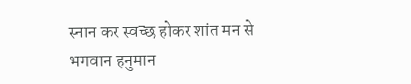स्नान कर स्वच्छ होकर शांत मन से भगवान हनुमान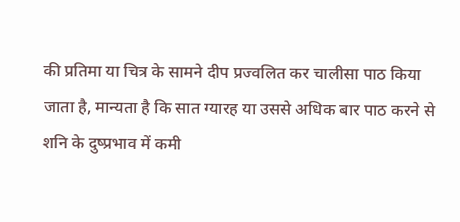की प्रतिमा या चित्र के सामने दीप प्रज्वलित कर चालीसा पाठ किया जाता है, मान्यता है कि सात ग्यारह या उससे अधिक बार पाठ करने से शनि के दुष्प्रभाव में कमी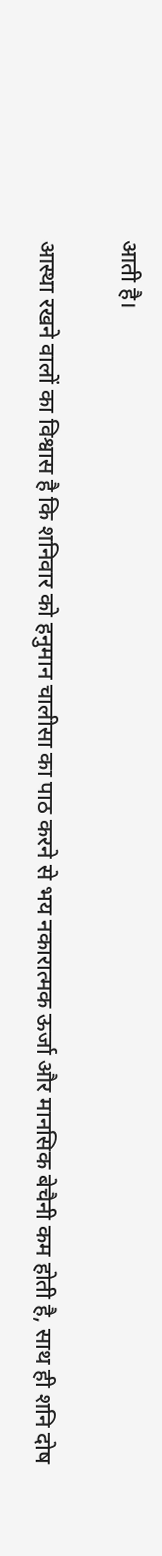आती है।

आस्था रखने वालों का विश्वास है कि शनिवार को हनुमान चालीसा का पाठ करने से भय नकारात्मक ऊर्जा और मानसिक बेचैनी कम होती है, साथ ही शनि दोष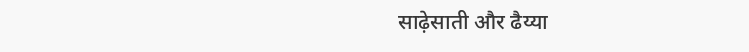साढ़ेसाती और ढैय्या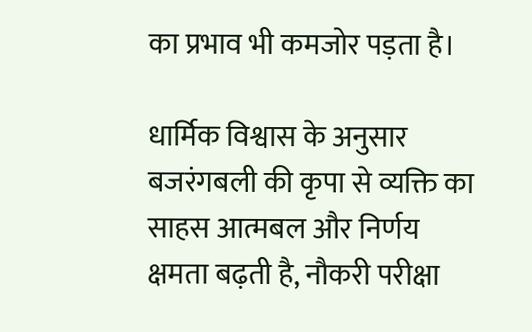का प्रभाव भी कमजोर पड़ता है।

धार्मिक विश्वास के अनुसार बजरंगबली की कृपा से व्यक्ति का साहस आत्मबल और निर्णय क्षमता बढ़ती है, नौकरी परीक्षा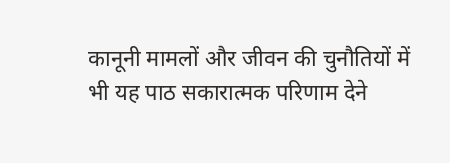कानूनी मामलों और जीवन की चुनौतियों में भी यह पाठ सकारात्मक परिणाम देने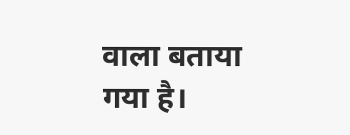वाला बताया गया है।